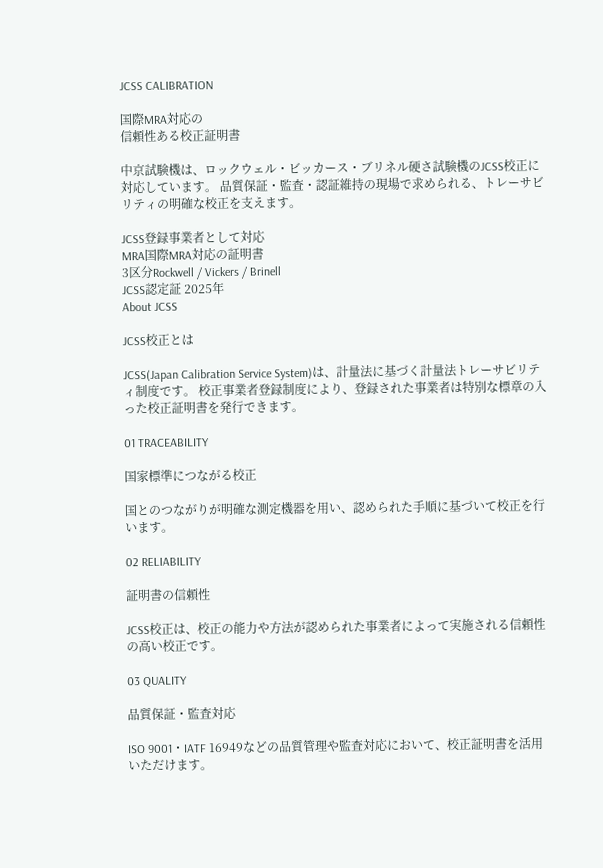JCSS CALIBRATION

国際MRA対応の
信頼性ある校正証明書

中京試験機は、ロックウェル・ビッカース・ブリネル硬さ試験機のJCSS校正に対応しています。 品質保証・監査・認証維持の現場で求められる、トレーサビリティの明確な校正を支えます。

JCSS登録事業者として対応
MRA国際MRA対応の証明書
3区分Rockwell / Vickers / Brinell
JCSS認定証 2025年
About JCSS

JCSS校正とは

JCSS(Japan Calibration Service System)は、計量法に基づく計量法トレーサビリティ制度です。 校正事業者登録制度により、登録された事業者は特別な標章の入った校正証明書を発行できます。

01 TRACEABILITY

国家標準につながる校正

国とのつながりが明確な測定機器を用い、認められた手順に基づいて校正を行います。

02 RELIABILITY

証明書の信頼性

JCSS校正は、校正の能力や方法が認められた事業者によって実施される信頼性の高い校正です。

03 QUALITY

品質保証・監査対応

ISO 9001・IATF 16949などの品質管理や監査対応において、校正証明書を活用いただけます。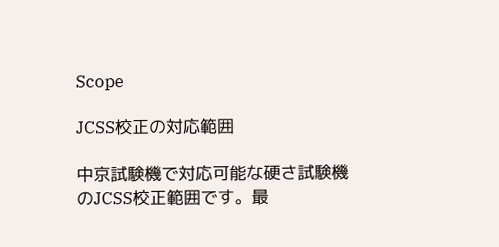Scope

JCSS校正の対応範囲

中京試験機で対応可能な硬さ試験機のJCSS校正範囲です。最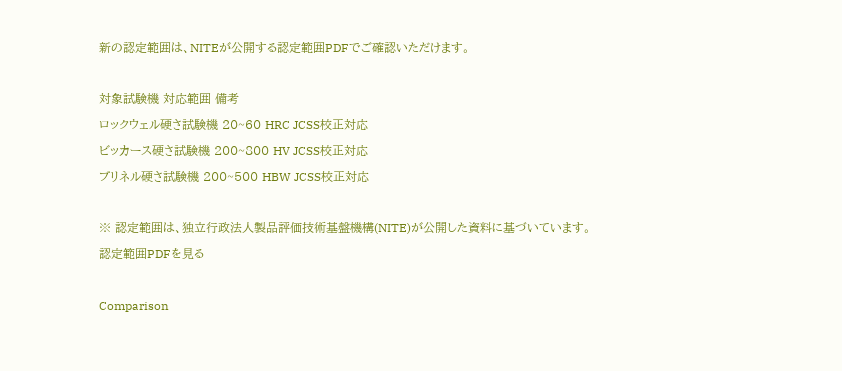新の認定範囲は、NITEが公開する認定範囲PDFでご確認いただけます。

対象試験機 対応範囲 備考
ロックウェル硬さ試験機 20~60 HRC JCSS校正対応
ビッカース硬さ試験機 200~800 HV JCSS校正対応
ブリネル硬さ試験機 200~500 HBW JCSS校正対応

※ 認定範囲は、独立行政法人製品評価技術基盤機構(NITE)が公開した資料に基づいています。
認定範囲PDFを見る

Comparison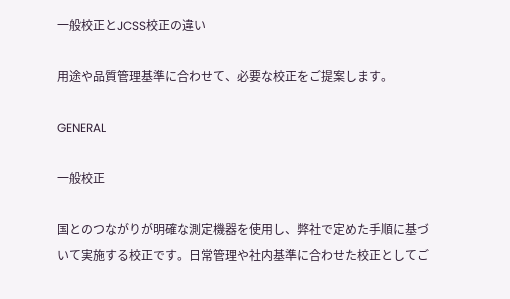一般校正とJCSS校正の違い

用途や品質管理基準に合わせて、必要な校正をご提案します。

GENERAL

一般校正

国とのつながりが明確な測定機器を使用し、弊社で定めた手順に基づいて実施する校正です。日常管理や社内基準に合わせた校正としてご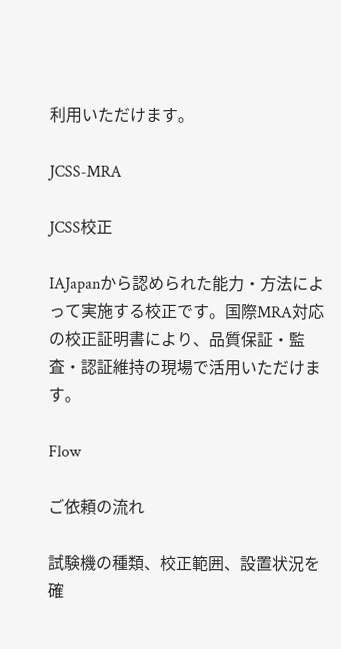利用いただけます。

JCSS-MRA

JCSS校正

IAJapanから認められた能力・方法によって実施する校正です。国際MRA対応の校正証明書により、品質保証・監査・認証維持の現場で活用いただけます。

Flow

ご依頼の流れ

試験機の種類、校正範囲、設置状況を確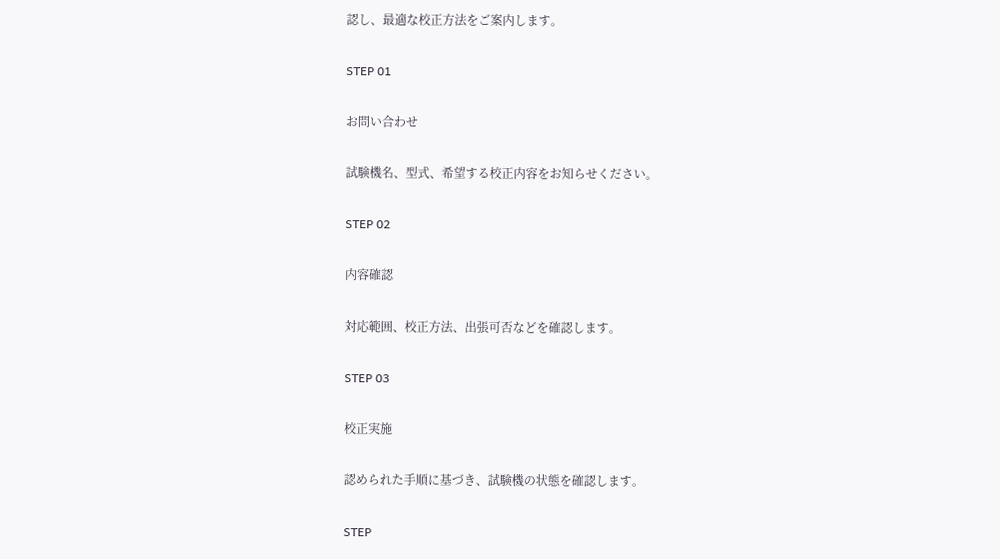認し、最適な校正方法をご案内します。

STEP 01

お問い合わせ

試験機名、型式、希望する校正内容をお知らせください。

STEP 02

内容確認

対応範囲、校正方法、出張可否などを確認します。

STEP 03

校正実施

認められた手順に基づき、試験機の状態を確認します。

STEP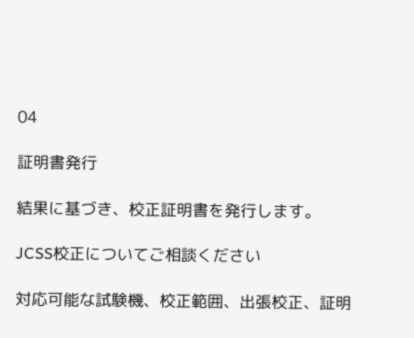04

証明書発行

結果に基づき、校正証明書を発行します。

JCSS校正についてご相談ください

対応可能な試験機、校正範囲、出張校正、証明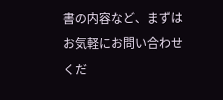書の内容など、まずはお気軽にお問い合わせくだ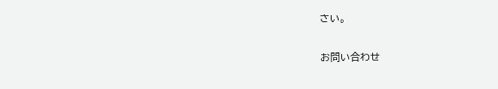さい。

お問い合わせ